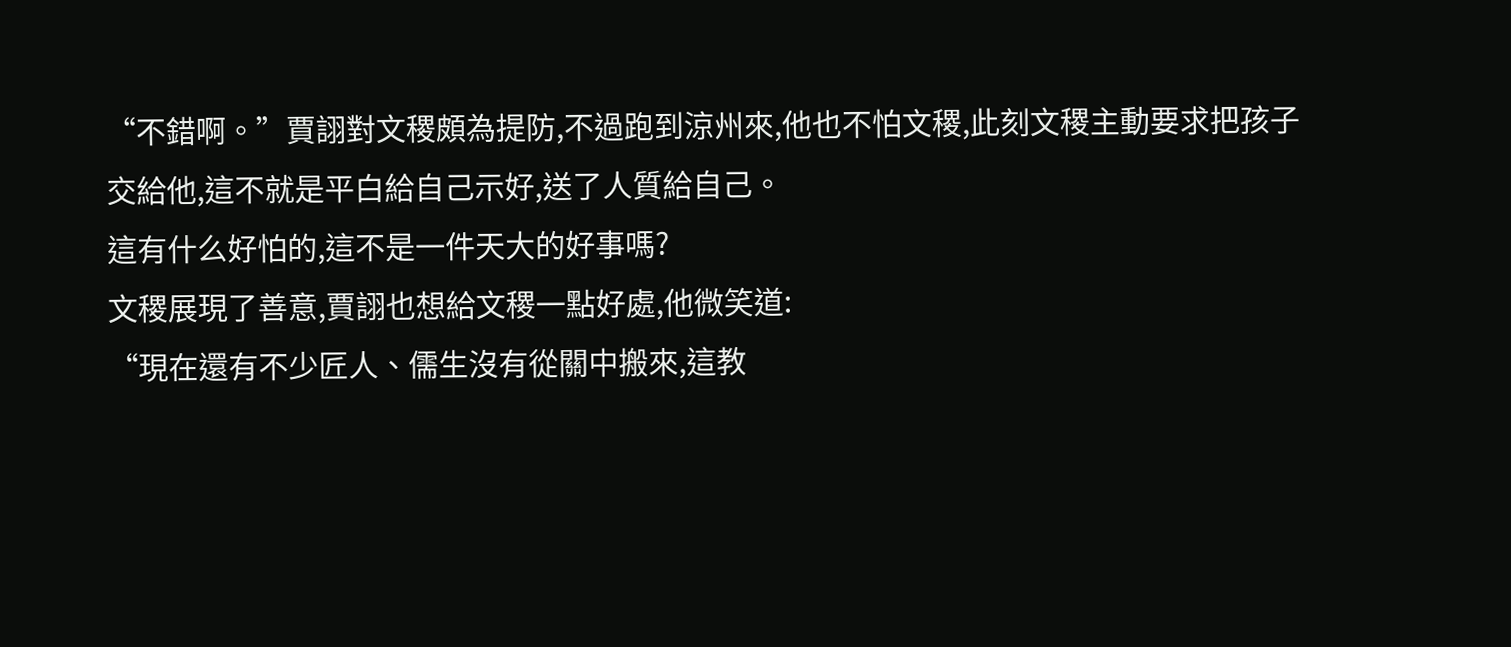“不錯啊。”賈詡對文稷頗為提防,不過跑到涼州來,他也不怕文稷,此刻文稷主動要求把孩子交給他,這不就是平白給自己示好,送了人質給自己。
這有什么好怕的,這不是一件天大的好事嗎?
文稷展現了善意,賈詡也想給文稷一點好處,他微笑道:
“現在還有不少匠人、儒生沒有從關中搬來,這教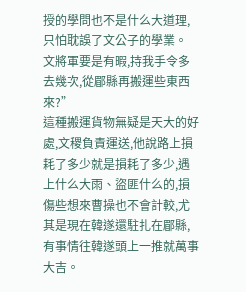授的學問也不是什么大道理,只怕耽誤了文公子的學業。
文將軍要是有暇,持我手令多去幾次,從郿縣再搬運些東西來?”
這種搬運貨物無疑是天大的好處,文稷負責運送,他說路上損耗了多少就是損耗了多少,遇上什么大雨、盜匪什么的,損傷些想來曹操也不會計較,尤其是現在韓遂還駐扎在郿縣,有事情往韓遂頭上一推就萬事大吉。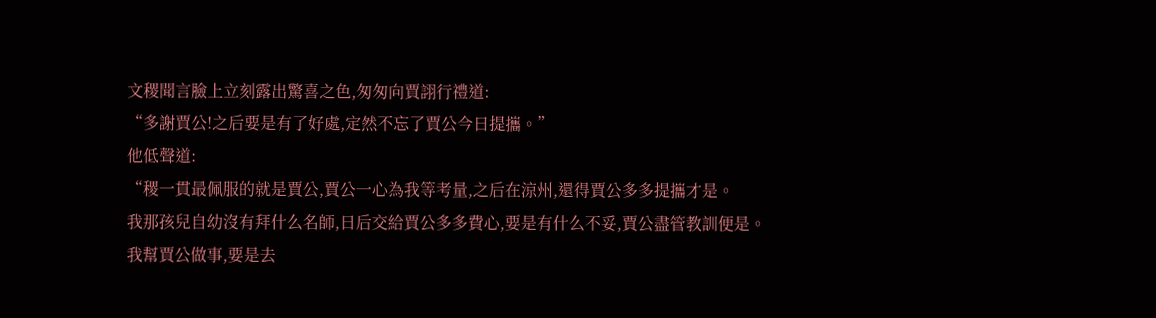文稷聞言臉上立刻露出驚喜之色,匆匆向賈詡行禮道:
“多謝賈公!之后要是有了好處,定然不忘了賈公今日提攜。”
他低聲道:
“稷一貫最佩服的就是賈公,賈公一心為我等考量,之后在涼州,還得賈公多多提攜才是。
我那孩兒自幼沒有拜什么名師,日后交給賈公多多費心,要是有什么不妥,賈公盡管教訓便是。
我幫賈公做事,要是去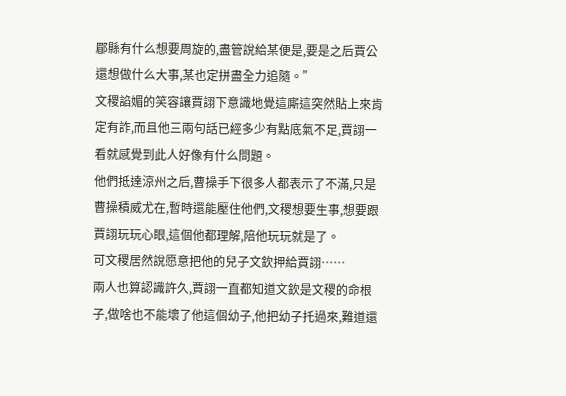郿縣有什么想要周旋的,盡管說給某便是,要是之后賈公還想做什么大事,某也定拼盡全力追隨。”
文稷諂媚的笑容讓賈詡下意識地覺這廝這突然貼上來肯定有詐,而且他三兩句話已經多少有點底氣不足,賈詡一看就感覺到此人好像有什么問題。
他們抵達涼州之后,曹操手下很多人都表示了不滿,只是曹操積威尤在,暫時還能壓住他們,文稷想要生事,想要跟賈詡玩玩心眼,這個他都理解,陪他玩玩就是了。
可文稷居然說愿意把他的兒子文欽押給賈詡……
兩人也算認識許久,賈詡一直都知道文欽是文稷的命根子,做啥也不能壞了他這個幼子,他把幼子托過來,難道還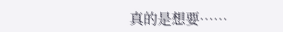真的是想要……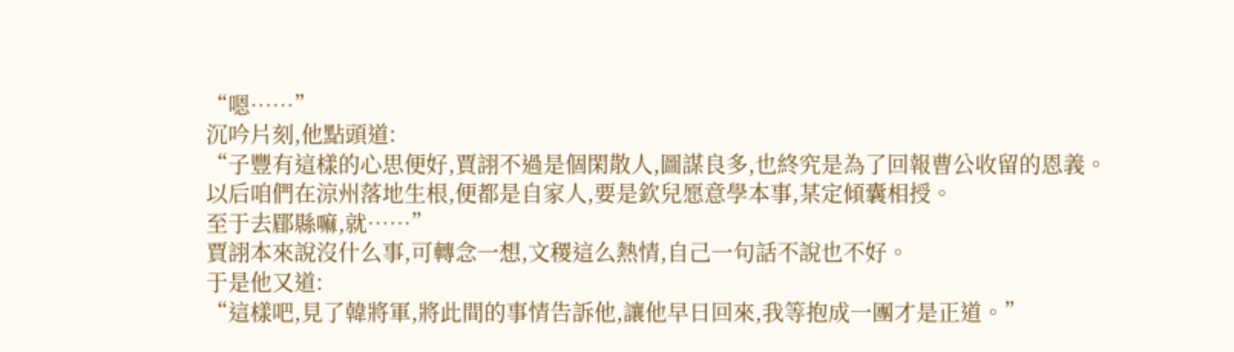“嗯……”
沉吟片刻,他點頭道:
“子豐有這樣的心思便好,賈詡不過是個閑散人,圖謀良多,也終究是為了回報曹公收留的恩義。
以后咱們在涼州落地生根,便都是自家人,要是欽兒愿意學本事,某定傾囊相授。
至于去郿縣嘛,就……”
賈詡本來說沒什么事,可轉念一想,文稷這么熱情,自己一句話不說也不好。
于是他又道:
“這樣吧,見了韓將軍,將此間的事情告訴他,讓他早日回來,我等抱成一團才是正道。”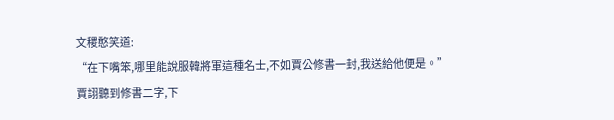文稷憨笑道:
“在下嘴笨,哪里能說服韓將軍這種名士,不如賈公修書一封,我送給他便是。”
賈詡聽到修書二字,下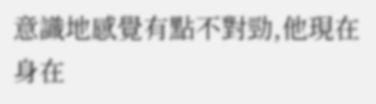意識地感覺有點不對勁,他現在身在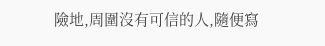險地,周圍沒有可信的人,隨便寫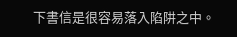下書信是很容易落入陷阱之中。